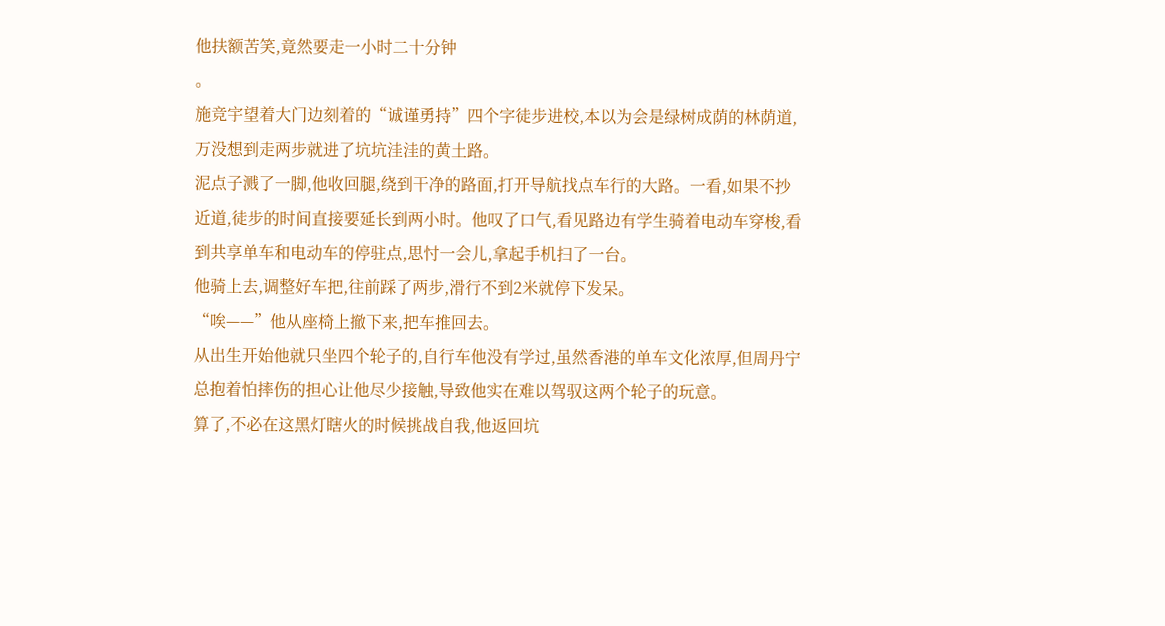他扶额苦笑,竟然要走一小时二十分钟
。
施竞宇望着大门边刻着的“诚谨勇持”四个字徒步进校,本以为会是绿树成荫的林荫道,万没想到走两步就进了坑坑洼洼的黄土路。
泥点子溅了一脚,他收回腿,绕到干净的路面,打开导航找点车行的大路。一看,如果不抄近道,徒步的时间直接要延长到两小时。他叹了口气,看见路边有学生骑着电动车穿梭,看到共享单车和电动车的停驻点,思忖一会儿,拿起手机扫了一台。
他骑上去,调整好车把,往前踩了两步,滑行不到2米就停下发呆。
“唉——”他从座椅上撤下来,把车推回去。
从出生开始他就只坐四个轮子的,自行车他没有学过,虽然香港的单车文化浓厚,但周丹宁总抱着怕摔伤的担心让他尽少接触,导致他实在难以驾驭这两个轮子的玩意。
算了,不必在这黑灯瞎火的时候挑战自我,他返回坑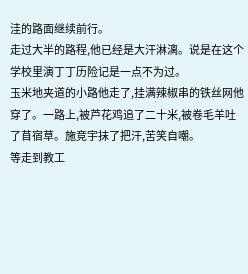洼的路面继续前行。
走过大半的路程,他已经是大汗淋漓。说是在这个学校里演丁丁历险记是一点不为过。
玉米地夹道的小路他走了,挂满辣椒串的铁丝网他穿了。一路上,被芦花鸡追了二十米,被卷毛羊吐了苜宿草。施竞宇抹了把汗,苦笑自嘲。
等走到教工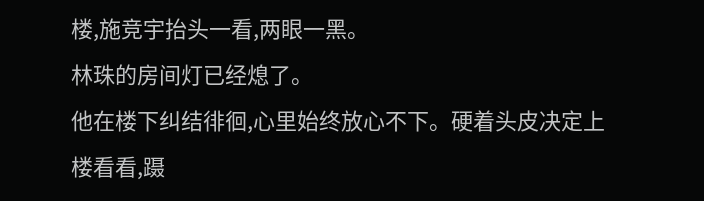楼,施竞宇抬头一看,两眼一黑。
林珠的房间灯已经熄了。
他在楼下纠结徘徊,心里始终放心不下。硬着头皮决定上楼看看,蹑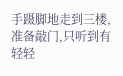手蹑脚地走到三楼,准备敲门,只听到有轻轻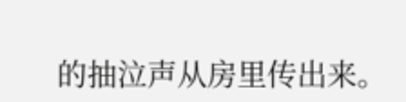的抽泣声从房里传出来。